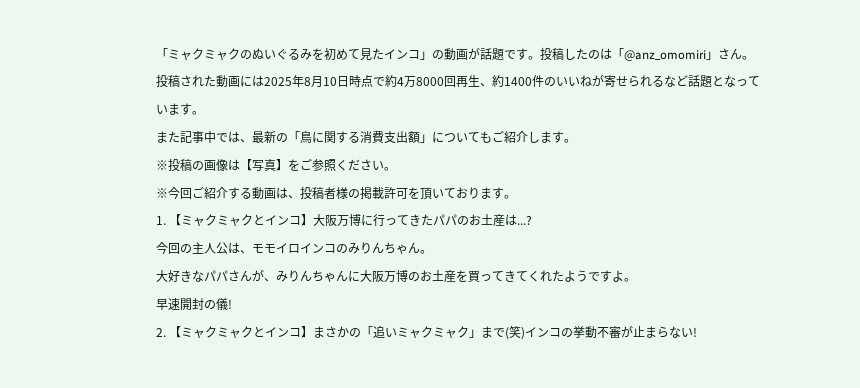「ミャクミャクのぬいぐるみを初めて見たインコ」の動画が話題です。投稿したのは「@anz_omomiri」さん。
投稿された動画には2025年8月10日時点で約4万8000回再生、約1400件のいいねが寄せられるなど話題となっています。
また記事中では、最新の「鳥に関する消費支出額」についてもご紹介します。
※投稿の画像は【写真】をご参照ください。
※今回ご紹介する動画は、投稿者様の掲載許可を頂いております。
1. 【ミャクミャクとインコ】大阪万博に行ってきたパパのお土産は...?
今回の主人公は、モモイロインコのみりんちゃん。
大好きなパパさんが、みりんちゃんに大阪万博のお土産を買ってきてくれたようですよ。
早速開封の儀!
2. 【ミャクミャクとインコ】まさかの「追いミャクミャク」まで(笑)インコの挙動不審が止まらない!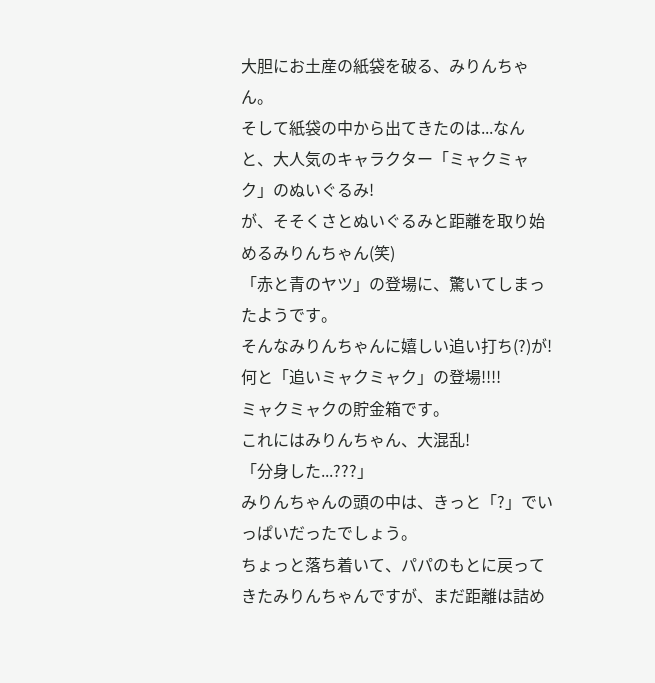大胆にお土産の紙袋を破る、みりんちゃん。
そして紙袋の中から出てきたのは...なんと、大人気のキャラクター「ミャクミャク」のぬいぐるみ!
が、そそくさとぬいぐるみと距離を取り始めるみりんちゃん(笑)
「赤と青のヤツ」の登場に、驚いてしまったようです。
そんなみりんちゃんに嬉しい追い打ち(?)が!
何と「追いミャクミャク」の登場!!!!
ミャクミャクの貯金箱です。
これにはみりんちゃん、大混乱!
「分身した...???」
みりんちゃんの頭の中は、きっと「?」でいっぱいだったでしょう。
ちょっと落ち着いて、パパのもとに戻ってきたみりんちゃんですが、まだ距離は詰め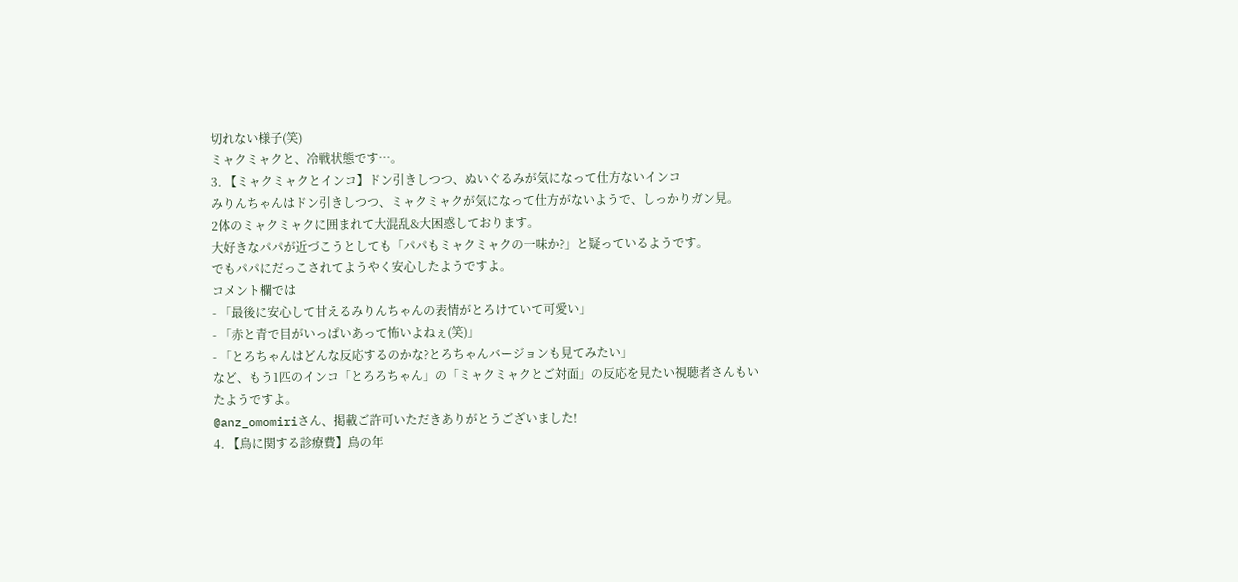切れない様子(笑)
ミャクミャクと、冷戦状態です…。
3. 【ミャクミャクとインコ】ドン引きしつつ、ぬいぐるみが気になって仕方ないインコ
みりんちゃんはドン引きしつつ、ミャクミャクが気になって仕方がないようで、しっかりガン見。
2体のミャクミャクに囲まれて大混乱&大困惑しております。
大好きなパパが近づこうとしても「パパもミャクミャクの一味か?」と疑っているようです。
でもパパにだっこされてようやく安心したようですよ。
コメント欄では
- 「最後に安心して甘えるみりんちゃんの表情がとろけていて可愛い」
- 「赤と青で目がいっぱいあって怖いよねぇ(笑)」
- 「とろちゃんはどんな反応するのかな?とろちゃんバージョンも見てみたい」
など、もう1匹のインコ「とろろちゃん」の「ミャクミャクとご対面」の反応を見たい視聴者さんもいたようですよ。
@anz_omomiriさん、掲載ご許可いただきありがとうございました!
4. 【鳥に関する診療費】鳥の年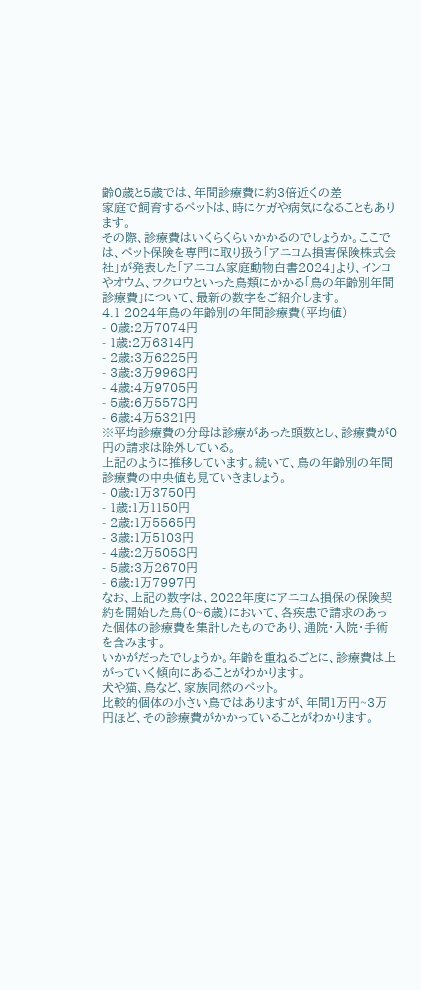齢0歳と5歳では、年間診療費に約3倍近くの差
家庭で飼育するペットは、時にケガや病気になることもあります。
その際、診療費はいくらくらいかかるのでしょうか。ここでは、ペット保険を専門に取り扱う「アニコム損害保険株式会社」が発表した「アニコム家庭動物白書2024」より、インコやオウム、フクロウといった鳥類にかかる「鳥の年齢別年間診療費」について、最新の数字をご紹介します。
4.1 2024年鳥の年齢別の年間診療費(平均値)
- 0歳:2万7074円
- 1歳:2万6314円
- 2歳:3万6225円
- 3歳:3万9968円
- 4歳:4万9705円
- 5歳:6万5578円
- 6歳:4万5321円
※平均診療費の分母は診療があった頭数とし、診療費が0円の請求は除外している。
上記のように推移しています。続いて、鳥の年齢別の年間診療費の中央値も見ていきましょう。
- 0歳:1万3750円
- 1歳:1万1150円
- 2歳:1万5565円
- 3歳:1万5103円
- 4歳:2万5058円
- 5歳:3万2670円
- 6歳:1万7997円
なお、上記の数字は、2022年度にアニコム損保の保険契約を開始した鳥(0~6歳)において、各疾患で請求のあった個体の診療費を集計したものであり、通院・入院・手術を含みます。
いかがだったでしょうか。年齢を重ねるごとに、診療費は上がっていく傾向にあることがわかります。
犬や猫、鳥など、家族同然のペット。
比較的個体の小さい鳥ではありますが、年間1万円~3万円ほど、その診療費がかかっていることがわかります。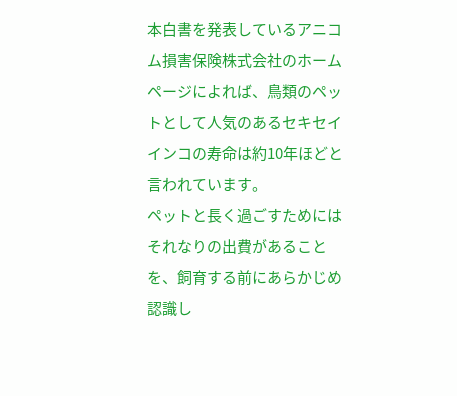本白書を発表しているアニコム損害保険株式会社のホームページによれば、鳥類のペットとして人気のあるセキセイインコの寿命は約10年ほどと言われています。
ペットと長く過ごすためにはそれなりの出費があることを、飼育する前にあらかじめ認識し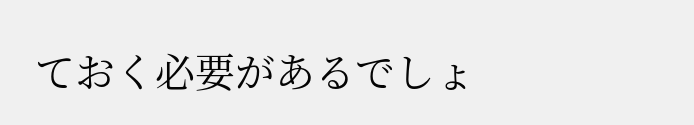ておく必要があるでしょ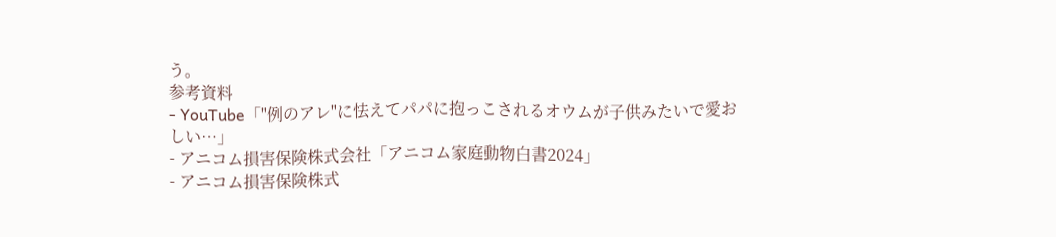う。
参考資料
- YouTube「"例のアレ"に怯えてパパに抱っこされるオウムが子供みたいで愛おしい…」
- アニコム損害保険株式会社「アニコム家庭動物白書2024」
- アニコム損害保険株式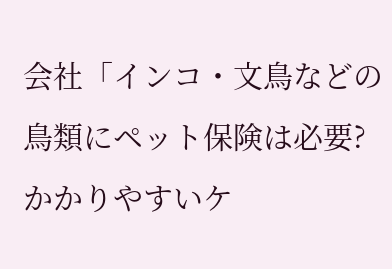会社「インコ・文鳥などの鳥類にペット保険は必要?かかりやすいケ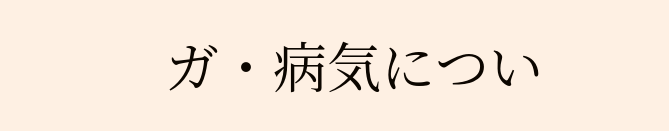ガ・病気につい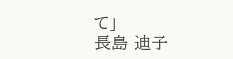て」
長島 迪子